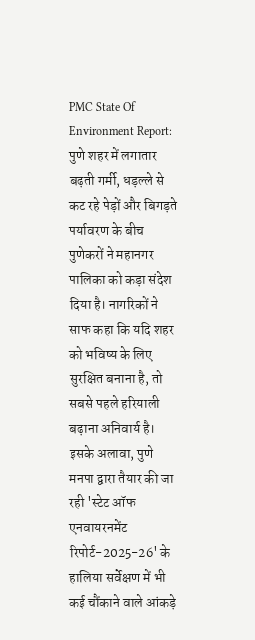PMC State Of Environment Report: पुणे शहर में लगातार बढ़ती गर्मी, धड़ल्ले से कट रहे पेड़ों और बिगड़ते पर्यावरण के बीच पुणेकरों ने महानगर पालिका को कड़ा संदेश दिया है। नागरिकों ने साफ कहा कि यदि शहर को भविष्य के लिए सुरक्षित बनाना है, तो सबसे पहले हरियाली बढ़ाना अनिवार्य है।
इसके अलावा, पुणे मनपा द्वारा तैयार की जा रही 'स्टेट ऑफ एनवायरनमेंट रिपोर्ट-2025-26' के हालिया सर्वेक्षण में भी कई चौंकाने वाले आंकड़े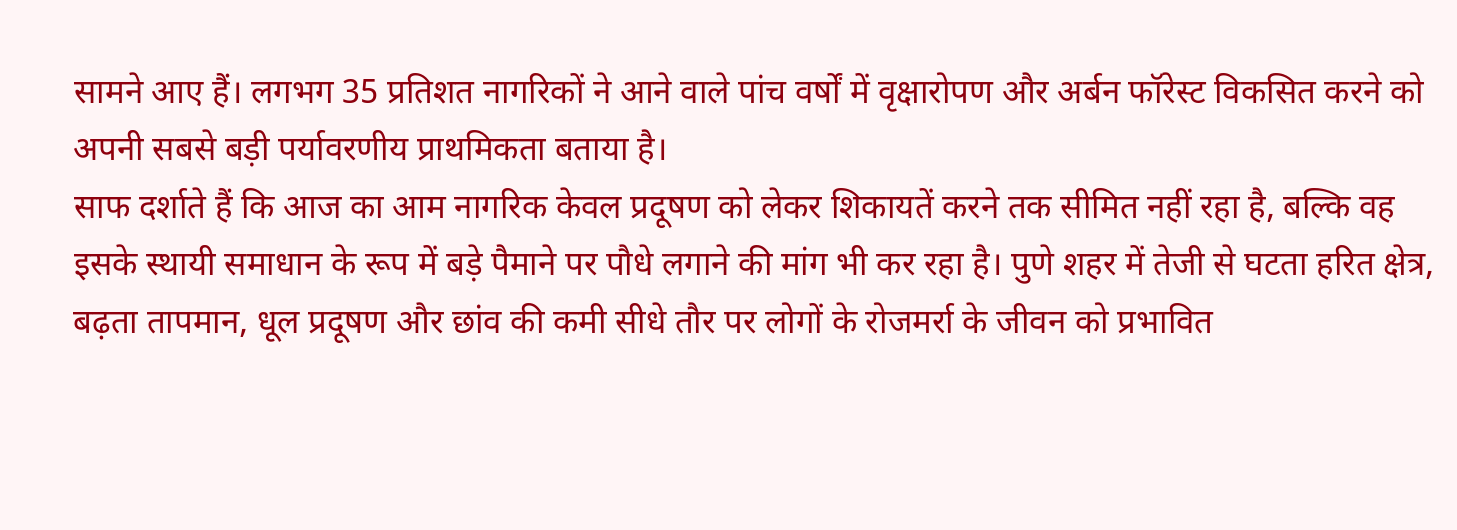सामने आए हैं। लगभग 35 प्रतिशत नागरिकों ने आने वाले पांच वर्षों में वृक्षारोपण और अर्बन फॉरेस्ट विकसित करने को अपनी सबसे बड़ी पर्यावरणीय प्राथमिकता बताया है।
साफ दर्शाते हैं कि आज का आम नागरिक केवल प्रदूषण को लेकर शिकायतें करने तक सीमित नहीं रहा है, बल्कि वह इसके स्थायी समाधान के रूप में बड़े पैमाने पर पौधे लगाने की मांग भी कर रहा है। पुणे शहर में तेजी से घटता हरित क्षेत्र, बढ़ता तापमान, धूल प्रदूषण और छांव की कमी सीधे तौर पर लोगों के रोजमर्रा के जीवन को प्रभावित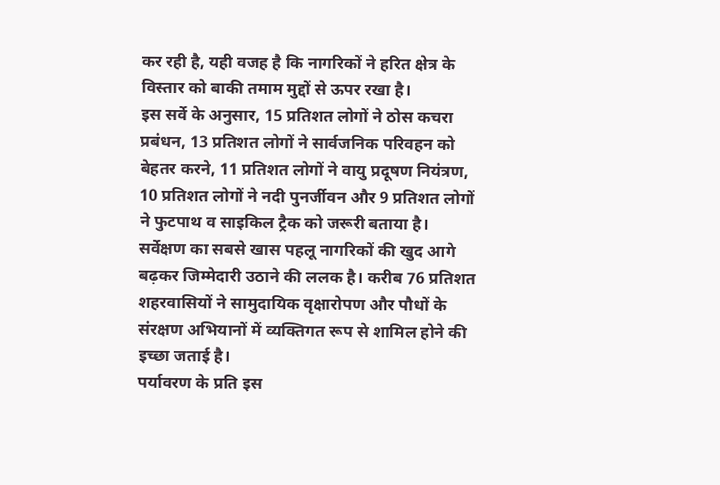कर रही है, यही वजह है कि नागरिकों ने हरित क्षेत्र के विस्तार को बाकी तमाम मुद्दों से ऊपर रखा है।
इस सर्वे के अनुसार, 15 प्रतिशत लोगों ने ठोस कचरा प्रबंधन, 13 प्रतिशत लोगों ने सार्वजनिक परिवहन को बेहतर करने, 11 प्रतिशत लोगों ने वायु प्रदूषण नियंत्रण, 10 प्रतिशत लोगों ने नदी पुनर्जीवन और 9 प्रतिशत लोगों ने फुटपाथ व साइकिल ट्रैक को जरूरी बताया है।
सर्वेक्षण का सबसे खास पहलू नागरिकों की खुद आगे बढ़कर जिम्मेदारी उठाने की ललक है। करीब 76 प्रतिशत शहरवासियों ने सामुदायिक वृक्षारोपण और पौधों के संरक्षण अभियानों में व्यक्तिगत रूप से शामिल होने की इच्छा जताई है।
पर्यावरण के प्रति इस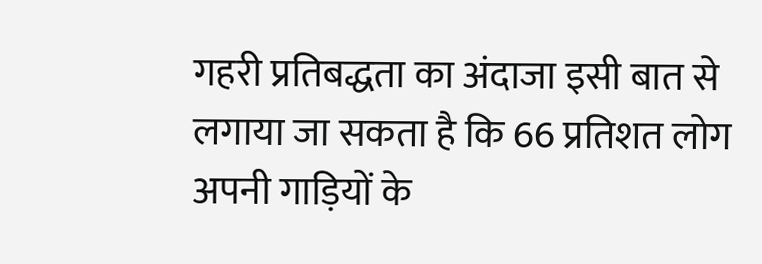गहरी प्रतिबद्धता का अंदाजा इसी बात से लगाया जा सकता है कि 66 प्रतिशत लोग अपनी गाड़ियों के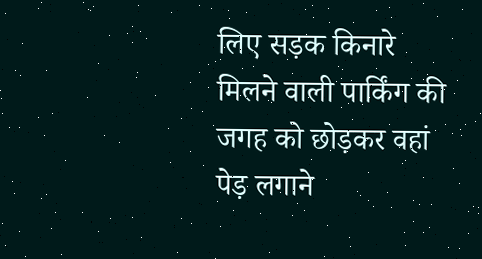लिए सड़क किनारे मिलने वाली पार्किंग की जगह को छोड़कर वहां पेड़ लगाने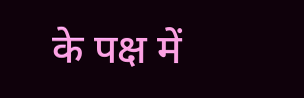के पक्ष में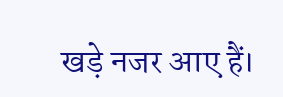खड़े नजर आए हैं।